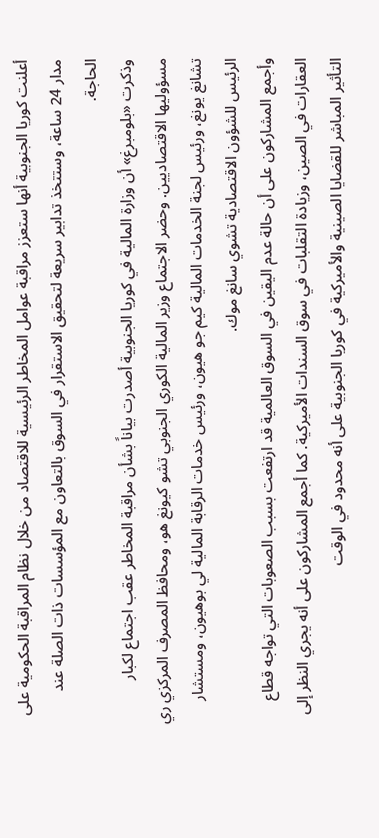أعلنت كوريا الجنوبية أنها ستعزز مراقبة عوامل المخاطر الرئيسية للاقتصاد من خلال نظام المراقبة الحكومية على مدار 24 ساعة، وستتخذ تدابير سريعة لتحقيق الاستقرار في السوق بالتعاون مع المؤسسات ذات الصلة عند الحاجة.
وذكرت «بلومبرغ» أن وزارة المالية في كوريا الجنوبية أصدرت بياناً بشأن مراقبة المخاطر عقب اجتماع لكبار مسؤوليها الاقتصاديين. وحضر الاجتماع وزير المالية الكوري الجنوبي تشو كيونغ هو، ومحافظ المصرف المركزي ري تشانغ يونغ، ورئيس لجنة الخدمات المالية كيم جو هيون، ورئيس خدمات الرقابة المالية لي بوهيون، ومستشار الرئيس للشؤون الاقتصادية تشوي سانغ موك.
وأجمع المشاركون على أن حالة عدم اليقين في السوق العالمية قد ارتفعت بسبب الصعوبات التي تواجه قطاع العقارات في الصين، وزيادة التقلبات في سوق السندات الأميركية. كما أجمع المشاركون على أنه يجري النظر إلى التأثير المباشر للقضايا الصينية والأميركية في كوريا الجنوبية على أنه محدود في الوقت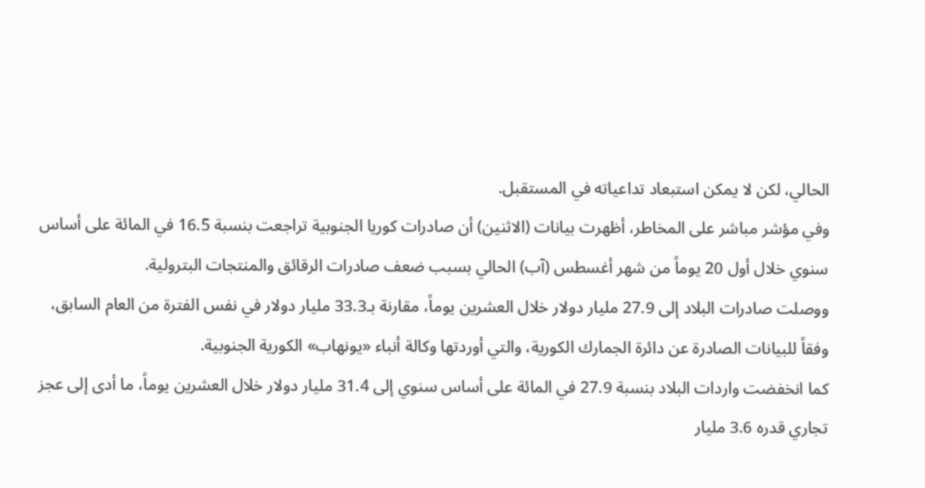الحالي، لكن لا يمكن استبعاد تداعياته في المستقبل.
وفي مؤشر مباشر على المخاطر، أظهرت بيانات (الاثنين) أن صادرات كوريا الجنوبية تراجعت بنسبة 16.5 في المائة على أساس سنوي خلال أول 20 يوماً من شهر أغسطس (آب) الحالي بسبب ضعف صادرات الرقائق والمنتجات البترولية.
ووصلت صادرات البلاد إلى 27.9 مليار دولار خلال العشرين يوماً، مقارنة بـ33.3 مليار دولار في نفس الفترة من العام السابق، وفقاً للبيانات الصادرة عن دائرة الجمارك الكورية، والتي أوردتها وكالة أنباء «يونهاب» الكورية الجنوبية.
كما انخفضت واردات البلاد بنسبة 27.9 في المائة على أساس سنوي إلى 31.4 مليار دولار خلال العشرين يوماً، ما أدى إلى عجز تجاري قدره 3.6 مليار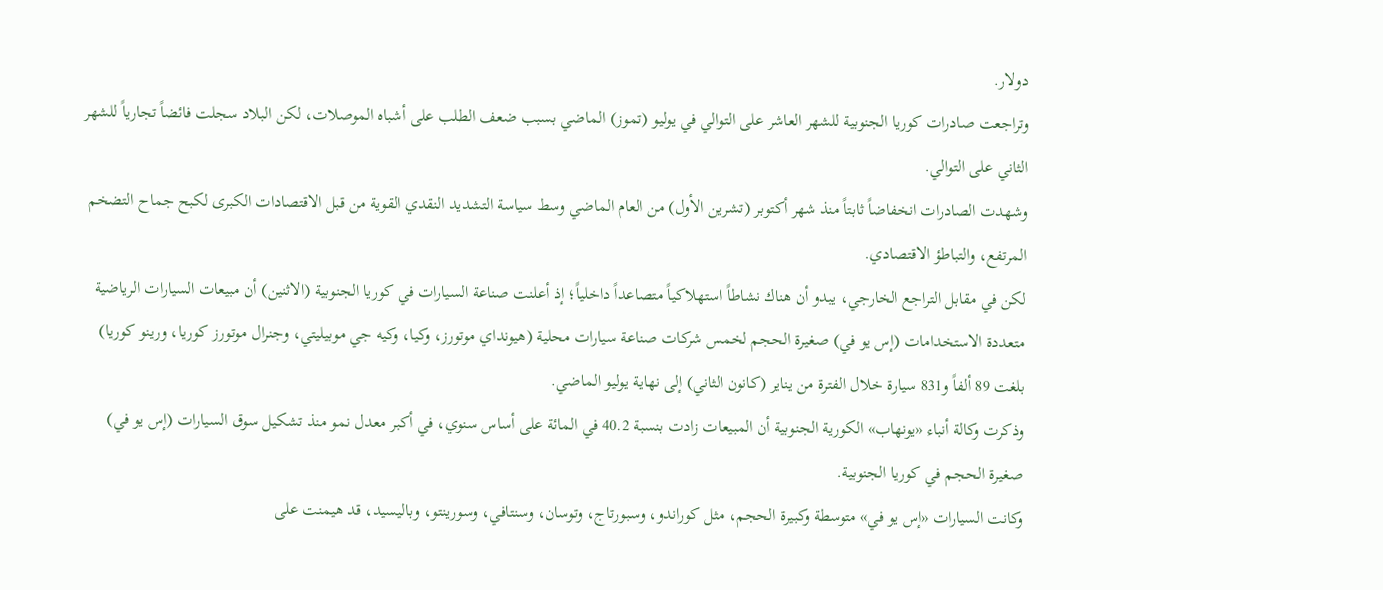دولار.
وتراجعت صادرات كوريا الجنوبية للشهر العاشر على التوالي في يوليو (تموز) الماضي بسبب ضعف الطلب على أشباه الموصلات، لكن البلاد سجلت فائضاً تجارياً للشهر الثاني على التوالي.
وشهدت الصادرات انخفاضاً ثابتاً منذ شهر أكتوبر (تشرين الأول) من العام الماضي وسط سياسة التشديد النقدي القوية من قبل الاقتصادات الكبرى لكبح جماح التضخم المرتفع، والتباطؤ الاقتصادي.
لكن في مقابل التراجع الخارجي، يبدو أن هناك نشاطاً استهلاكياً متصاعداً داخلياً؛ إذ أعلنت صناعة السيارات في كوريا الجنوبية (الاثنين) أن مبيعات السيارات الرياضية متعددة الاستخدامات (إس يو في) صغيرة الحجم لخمس شركات صناعة سيارات محلية (هيونداي موتورز، وكيا، وكيه جي موبيليتي، وجنرال موتورز كوريا، ورينو كوريا) بلغت 89 ألفاً و831 سيارة خلال الفترة من يناير (كانون الثاني) إلى نهاية يوليو الماضي.
وذكرت وكالة أنباء «يونهاب» الكورية الجنوبية أن المبيعات زادت بنسبة 40.2 في المائة على أساس سنوي، في أكبر معدل نمو منذ تشكيل سوق السيارات (إس يو في) صغيرة الحجم في كوريا الجنوبية.
وكانت السيارات «إس يو في» متوسطة وكبيرة الحجم، مثل كوراندو، وسبورتاج، وتوسان، وسنتافي، وسورينتو، وباليسيد، قد هيمنت على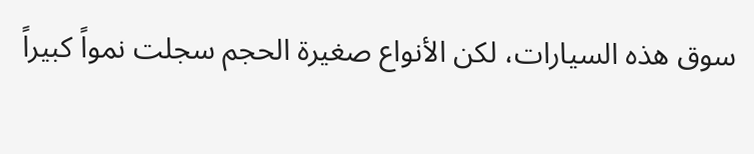سوق هذه السيارات، لكن الأنواع صغيرة الحجم سجلت نمواً كبيراً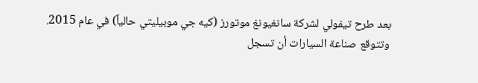بعد طرح تيفولي لشركة سانغيونغ موتورز (كيه جي موبيليتي حالياً) في عام 2015.
وتتوقع صناعة السيارات أن تسجل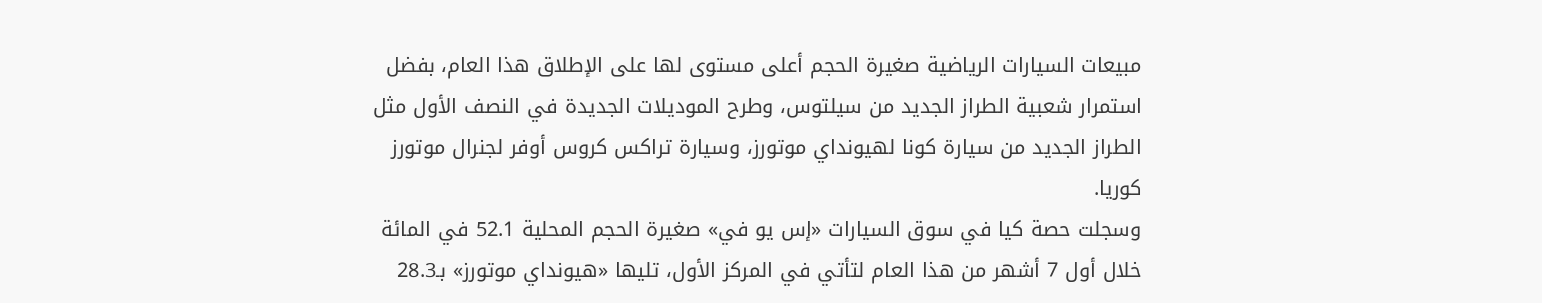مبيعات السيارات الرياضية صغيرة الحجم أعلى مستوى لها على الإطلاق هذا العام، بفضل استمرار شعبية الطراز الجديد من سيلتوس، وطرح الموديلات الجديدة في النصف الأول مثل الطراز الجديد من سيارة كونا لهيونداي موتورز، وسيارة تراكس كروس أوفر لجنرال موتورز كوريا.
وسجلت حصة كيا في سوق السيارات «إس يو في» صغيرة الحجم المحلية 52.1 في المائة خلال أول 7 أشهر من هذا العام لتأتي في المركز الأول، تليها «هيونداي موتورز» بـ28.3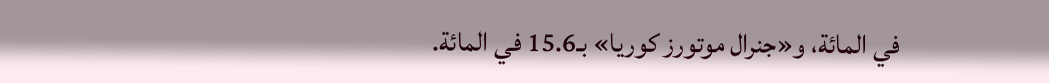في المائة، و«جنرال موتورز كوريا» بـ15.6 في المائة.